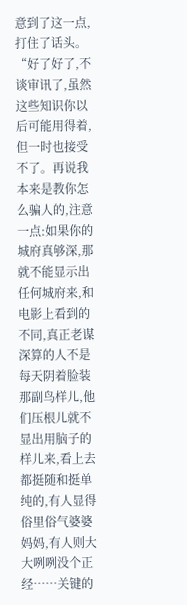意到了这一点,打住了话头。
“好了好了,不谈审讯了,虽然这些知识你以后可能用得着,但一时也接受不了。再说我本来是教你怎么骗人的,注意一点:如果你的城府真够深,那就不能显示出任何城府来,和电影上看到的不同,真正老谋深算的人不是每天阴着脸装那副鸟样儿,他们压根儿就不显出用脑子的样儿来,看上去都挺随和挺单纯的,有人显得俗里俗气婆婆妈妈,有人则大大咧咧没个正经……关键的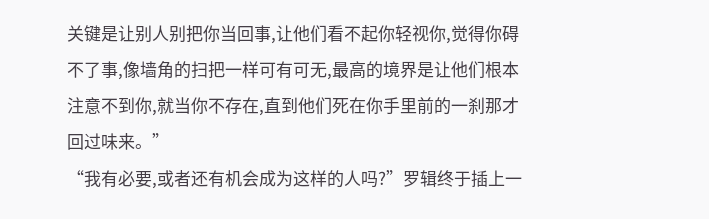关键是让别人别把你当回事,让他们看不起你轻视你,觉得你碍不了事,像墙角的扫把一样可有可无,最高的境界是让他们根本注意不到你,就当你不存在,直到他们死在你手里前的一刹那才回过味来。”
“我有必要,或者还有机会成为这样的人吗?”罗辑终于插上一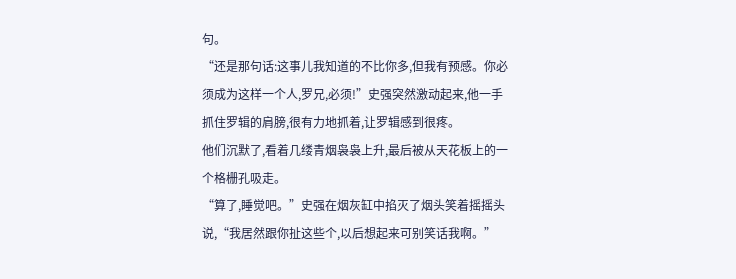句。
“还是那句话:这事儿我知道的不比你多,但我有预感。你必须成为这样一个人,罗兄,必须!”史强突然激动起来,他一手抓住罗辑的肩膀,很有力地抓着,让罗辑感到很疼。
他们沉默了,看着几缕青烟袅袅上升,最后被从天花板上的一个格栅孔吸走。
“算了,睡觉吧。”史强在烟灰缸中掐灭了烟头笑着摇摇头说,“我居然跟你扯这些个,以后想起来可别笑话我啊。”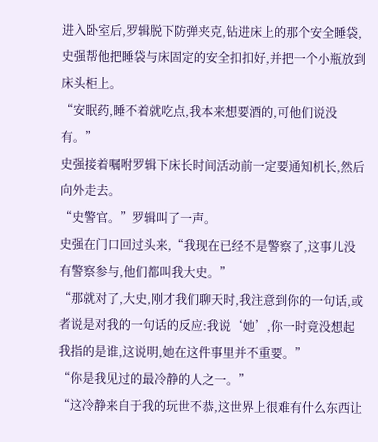进入卧室后,罗辑脱下防弹夹克,钻进床上的那个安全睡袋,史强帮他把睡袋与床固定的安全扣扣好,并把一个小瓶放到床头柜上。
“安眠药,睡不着就吃点,我本来想要酒的,可他们说没有。”
史强接着嘱咐罗辑下床长时间活动前一定要通知机长,然后向外走去。
“史警官。”罗辑叫了一声。
史强在门口回过头来,“我现在已经不是警察了,这事儿没有警察参与,他们都叫我大史。”
“那就对了,大史,刚才我们聊天时,我注意到你的一句话,或者说是对我的一句话的反应:我说‘她’,你一时竟没想起我指的是谁,这说明,她在这件事里并不重要。”
“你是我见过的最冷静的人之一。”
“这冷静来自于我的玩世不恭,这世界上很难有什么东西让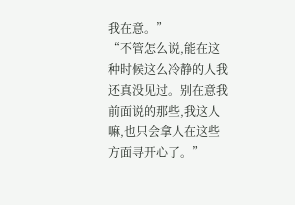我在意。”
“不管怎么说,能在这种时候这么冷静的人我还真没见过。别在意我前面说的那些,我这人嘛,也只会拿人在这些方面寻开心了。”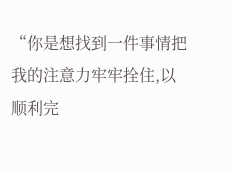“你是想找到一件事情把我的注意力牢牢拴住,以顺利完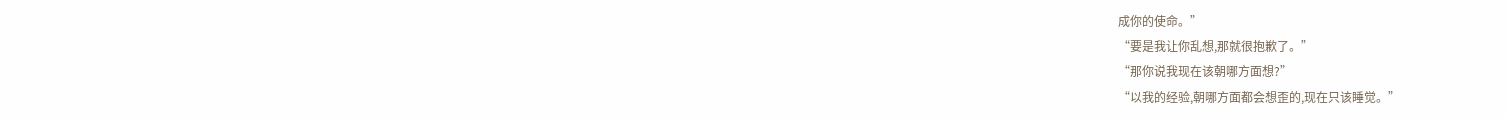成你的使命。”
“要是我让你乱想,那就很抱歉了。”
“那你说我现在该朝哪方面想?”
“以我的经验,朝哪方面都会想歪的,现在只该睡觉。”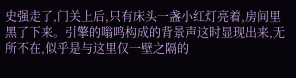史强走了,门关上后,只有床头一盏小红灯亮着,房间里黑了下来。引擎的嗡鸣构成的背景声这时显现出来,无所不在,似乎是与这里仅一壁之隔的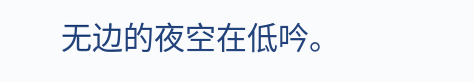无边的夜空在低吟。